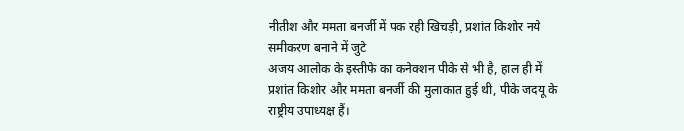नीतीश और ममता बनर्जी में पक रही खिचड़ी, प्रशांत किशोर नये समीकरण बनाने में जुटे
अजय आलोक के इस्तीफे का कनेक्शन पीके से भी है, हाल ही में प्रशांत किशोर और ममता बनर्जी की मुलाकात हुई थी, पीके जदयू के राष्ट्रीय उपाध्यक्ष हैं।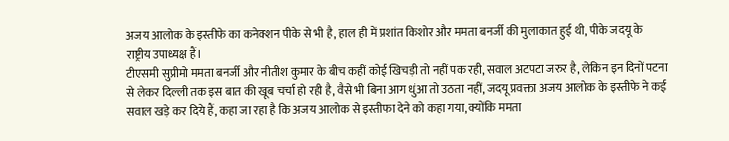अजय आलोक के इस्तीफे का कनेक्शन पीके से भी है, हाल ही में प्रशांत किशोर और ममता बनर्जी की मुलाकात हुई थी, पीके जदयू के राष्ट्रीय उपाध्यक्ष हैं।
टीएसमी सुप्रीमो ममता बनर्जी और नीतीश कुमार के बीच कहीं कोई खिचड़ी तो नहीं पक रही, सवाल अटपटा जरुर है, लेकिन इन दिनों पटना से लेकर दिल्ली तक इस बात की खूब चर्चा हो रही है, वैसे भी बिना आग धुंआ तो उठता नहीं, जदयू प्रवक्ता अजय आलोक के इस्तीफे ने कई सवाल खड़े कर दिये हैं, कहा जा रहा है कि अजय आलोक से इस्तीफा देने को कहा गया, क्योंकि ममता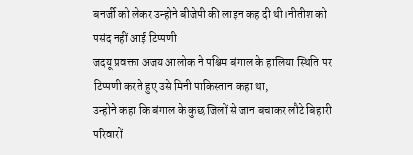बनर्जी को लेकर उन्होने बीजेपी की लाइन कह दी थी।नीतीश को पसंद नहीं आई टिप्पणी
जदयू प्रवक्ता अजय आलोक ने पश्चिम बंगाल के हालिया स्थिति पर टिप्पणी करते हुए उसे मिनी पाकिस्तान कहा था,
उन्होने कहा कि बंगाल के कुछ जिलों से जान बचाकर लौटे बिहारी परिवारों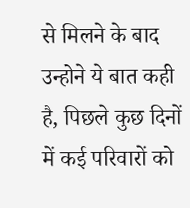से मिलने के बाद उन्होने ये बात कही है, पिछले कुछ दिनों में कई परिवारों को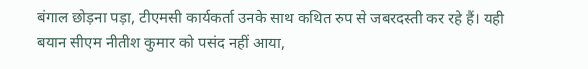बंगाल छोड़ना पड़ा, टीएमसी कार्यकर्ता उनके साथ कथित रुप से जबरदस्ती कर रहे हैं। यही बयान सीएम नीतीश कुमार को पसंद नहीं आया,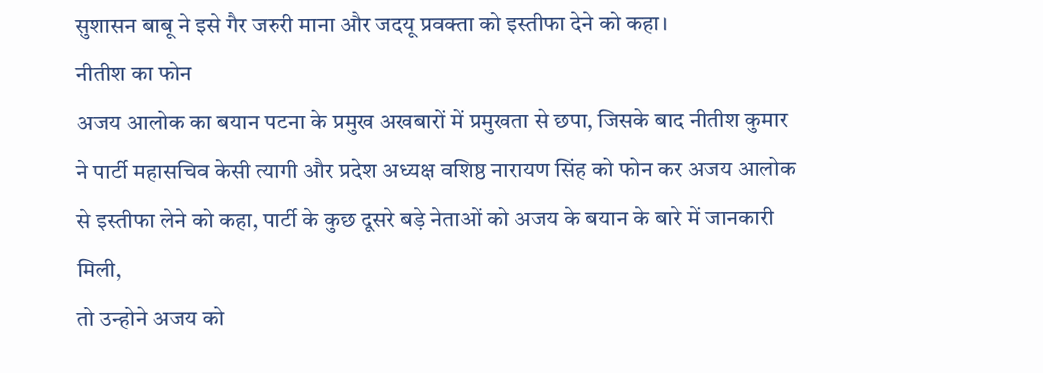सुशासन बाबू ने इसे गैर जरुरी माना और जदयू प्रवक्ता को इस्तीफा देने को कहा।
नीतीश का फोन
अजय आलोक का बयान पटना के प्रमुख अखबारों में प्रमुखता से छपा, जिसके बाद नीतीश कुमार ने पार्टी महासचिव केसी त्यागी और प्रदेश अध्यक्ष वशिष्ठ नारायण सिंह को फोन कर अजय आलोक से इस्तीफा लेने को कहा, पार्टी के कुछ दूसरे बड़े नेताओं को अजय के बयान के बारे में जानकारी मिली,
तो उन्होने अजय को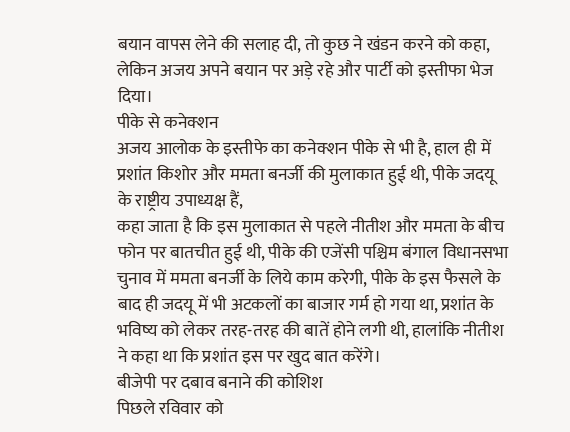बयान वापस लेने की सलाह दी, तो कुछ ने खंडन करने को कहा, लेकिन अजय अपने बयान पर अड़े रहे और पार्टी को इस्तीफा भेज दिया।
पीके से कनेक्शन
अजय आलोक के इस्तीफे का कनेक्शन पीके से भी है, हाल ही में प्रशांत किशोर और ममता बनर्जी की मुलाकात हुई थी, पीके जदयू के राष्ट्रीय उपाध्यक्ष हैं,
कहा जाता है कि इस मुलाकात से पहले नीतीश और ममता के बीच फोन पर बातचीत हुई थी, पीके की एजेंसी पश्चिम बंगाल विधानसभा चुनाव में ममता बनर्जी के लिये काम करेगी, पीके के इस फैसले के बाद ही जदयू में भी अटकलों का बाजार गर्म हो गया था, प्रशांत के भविष्य को लेकर तरह-तरह की बातें होने लगी थी, हालांकि नीतीश ने कहा था कि प्रशांत इस पर खुद बात करेंगे।
बीजेपी पर दबाव बनाने की कोशिश
पिछले रविवार को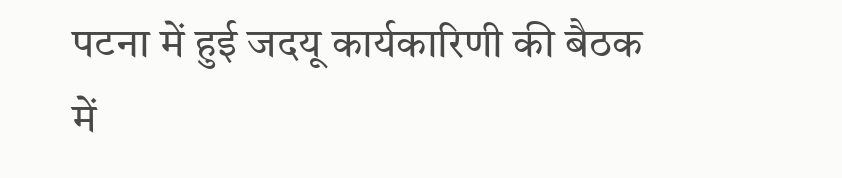पटना में हुई जदयू कार्यकारिणी की बैठक में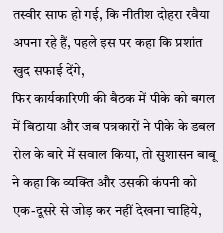तस्वीर साफ हो गई, कि नीतीश दोहरा रवैया अपना रहे हैं, पहले इस पर कहा कि प्रशांत खुद सफाई देंगे,
फिर कार्यकारिणी की बैठक में पीके को बगल में बिठाया और जब पत्रकारों ने पीके के डबल रोल के बारे में सवाल किया, तो सुशासन बाबू ने कहा कि व्यक्ति और उसकी कंपनी को एक-दूसरे से जोड़ कर नहीं देखना चाहिये,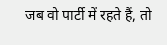जब वो पार्टी में रहते हैं, तो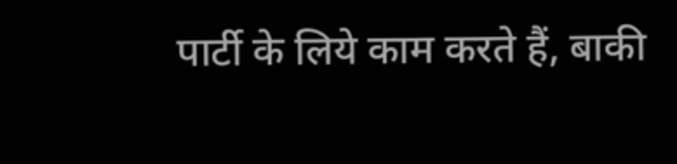पार्टी के लिये काम करते हैं, बाकी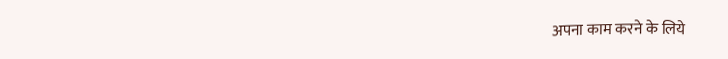अपना काम करने के लिये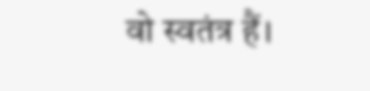वो स्वतंत्र हैं।